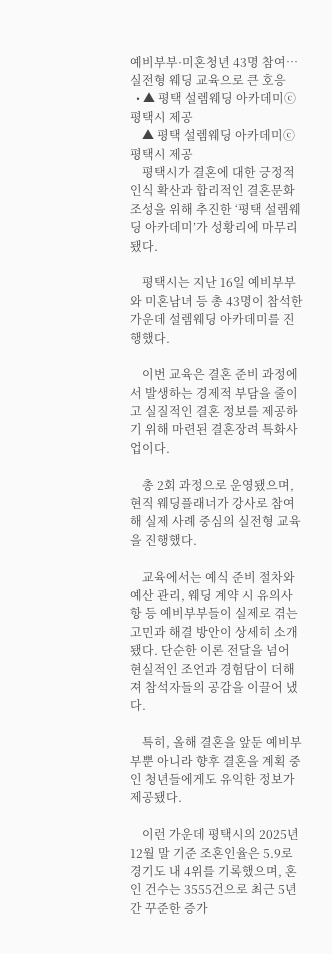예비부부·미혼청년 43명 참여… 실전형 웨딩 교육으로 큰 호응
  • ▲ 평택 설렘웨딩 아카데미ⓒ평택시 제공
    ▲ 평택 설렘웨딩 아카데미ⓒ평택시 제공
    평택시가 결혼에 대한 긍정적 인식 확산과 합리적인 결혼문화 조성을 위해 추진한 ‘평택 설렘웨딩 아카데미’가 성황리에 마무리됐다.

    평택시는 지난 16일 예비부부와 미혼남녀 등 총 43명이 참석한 가운데 설렘웨딩 아카데미를 진행했다.

    이번 교육은 결혼 준비 과정에서 발생하는 경제적 부담을 줄이고 실질적인 결혼 정보를 제공하기 위해 마련된 결혼장려 특화사업이다.

    총 2회 과정으로 운영됐으며, 현직 웨딩플래너가 강사로 참여해 실제 사례 중심의 실전형 교육을 진행했다.

    교육에서는 예식 준비 절차와 예산 관리, 웨딩 계약 시 유의사항 등 예비부부들이 실제로 겪는 고민과 해결 방안이 상세히 소개됐다. 단순한 이론 전달을 넘어 현실적인 조언과 경험담이 더해져 참석자들의 공감을 이끌어 냈다.

    특히, 올해 결혼을 앞둔 예비부부뿐 아니라 향후 결혼을 계획 중인 청년들에게도 유익한 정보가 제공됐다.

    이런 가운데 평택시의 2025년 12월 말 기준 조혼인율은 5.9로 경기도 내 4위를 기록했으며, 혼인 건수는 3555건으로 최근 5년간 꾸준한 증가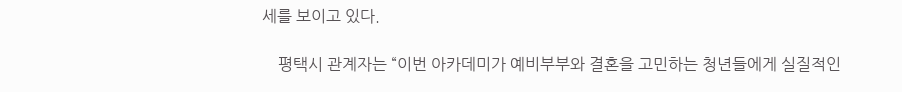세를 보이고 있다.

    평택시 관계자는 “이번 아카데미가 예비부부와 결혼을 고민하는 청년들에게 실질적인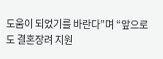도움이 되었기를 바란다”며 “앞으로도 결혼장려 지원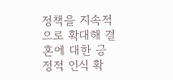정책을 지속적으로 확대해 결혼에 대한 긍정적 인식 확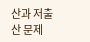산과 저출산 문제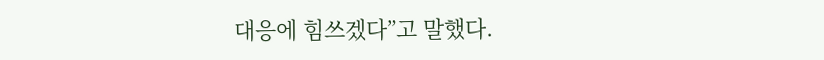대응에 힘쓰겠다”고 말했다.